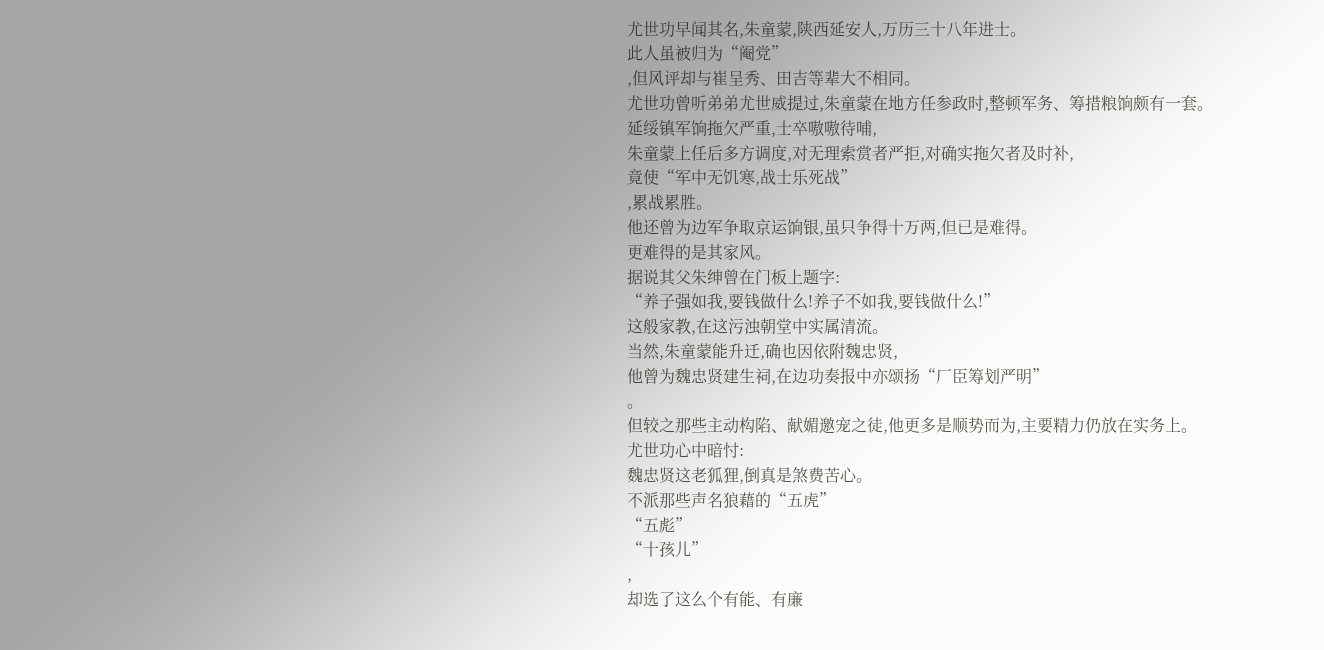尤世功早闻其名,朱童蒙,陕西延安人,万历三十八年进士。
此人虽被归为“阉党”
,但风评却与崔呈秀、田吉等辈大不相同。
尤世功曾听弟弟尤世威提过,朱童蒙在地方任参政时,整顿军务、筹措粮饷颇有一套。
延绥镇军饷拖欠严重,士卒嗷嗷待哺,
朱童蒙上任后多方调度,对无理索赏者严拒,对确实拖欠者及时补,
竟使“军中无饥寒,战士乐死战”
,累战累胜。
他还曾为边军争取京运饷银,虽只争得十万两,但已是难得。
更难得的是其家风。
据说其父朱绅曾在门板上题字:
“养子强如我,要钱做什么!养子不如我,要钱做什么!”
这般家教,在这污浊朝堂中实属清流。
当然,朱童蒙能升迁,确也因依附魏忠贤,
他曾为魏忠贤建生祠,在边功奏报中亦颂扬“厂臣筹划严明”
。
但较之那些主动构陷、献媚邀宠之徒,他更多是顺势而为,主要精力仍放在实务上。
尤世功心中暗忖:
魏忠贤这老狐狸,倒真是煞费苦心。
不派那些声名狼藉的“五虎”
“五彪”
“十孩儿”
,
却选了这么个有能、有廉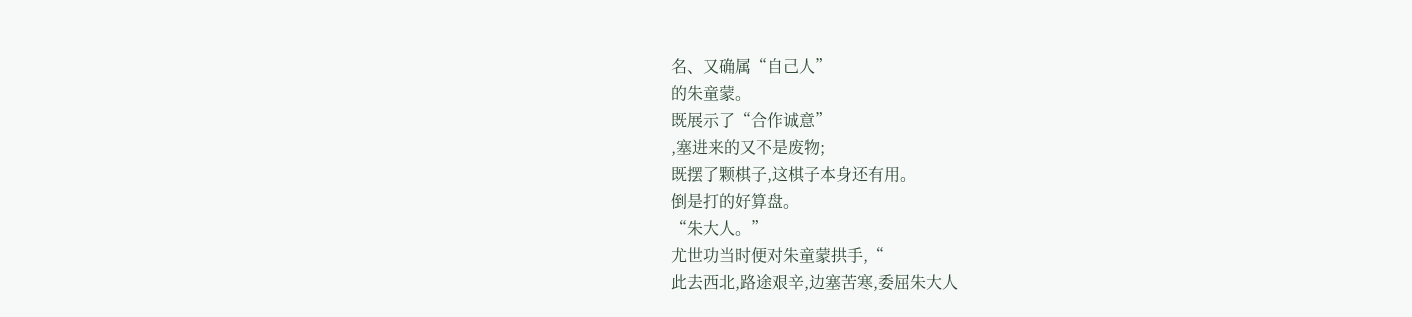名、又确属“自己人”
的朱童蒙。
既展示了“合作诚意”
,塞进来的又不是废物;
既摆了颗棋子,这棋子本身还有用。
倒是打的好算盘。
“朱大人。”
尤世功当时便对朱童蒙拱手,“
此去西北,路途艰辛,边塞苦寒,委屈朱大人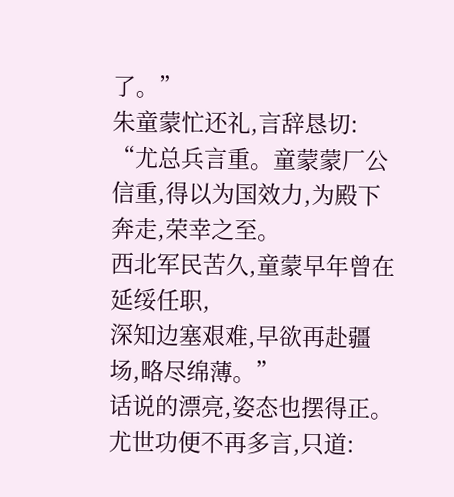了。”
朱童蒙忙还礼,言辞恳切:
“尤总兵言重。童蒙蒙厂公信重,得以为国效力,为殿下奔走,荣幸之至。
西北军民苦久,童蒙早年曾在延绥任职,
深知边塞艰难,早欲再赴疆场,略尽绵薄。”
话说的漂亮,姿态也摆得正。
尤世功便不再多言,只道: